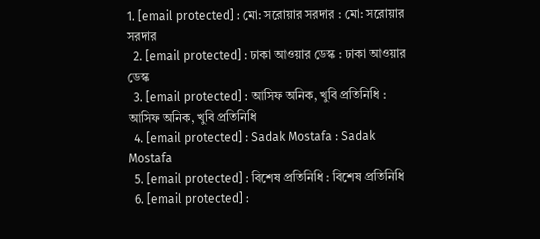1. [email protected] : মো: সরোয়ার সরদার : মো: সরোয়ার সরদার
  2. [email protected] : ঢাকা আওয়ার ডেস্ক : ঢাকা আওয়ার ডেস্ক
  3. [email protected] : আসিফ অনিক, খুবি প্রতিনিধি : আসিফ অনিক, খুবি প্রতিনিধি
  4. [email protected] : Sadak Mostafa : Sadak Mostafa
  5. [email protected] : বিশেষ প্রতিনিধি : বিশেষ প্রতিনিধি
  6. [email protected] :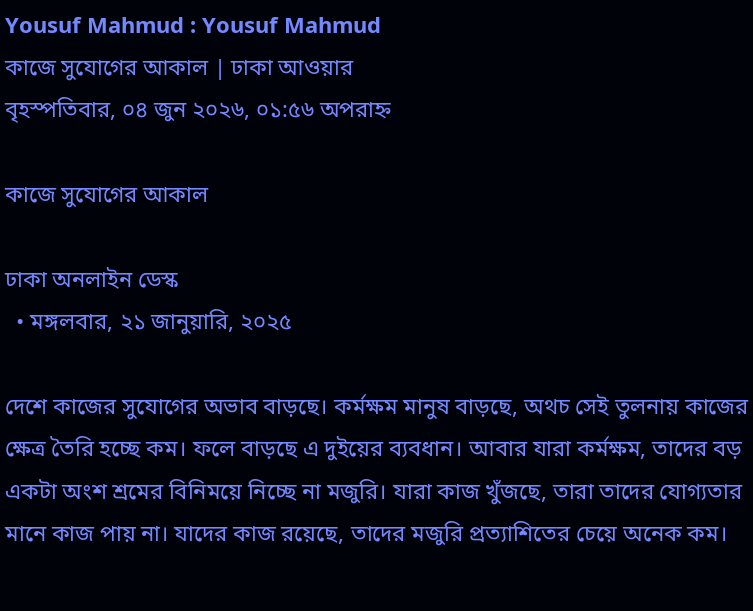Yousuf Mahmud : Yousuf Mahmud
কাজে সুযোগের আকাল | ঢাকা আওয়ার
বৃহস্পতিবার, ০৪ জুন ২০২৬, ০১:৫৬ অপরাহ্ন

কাজে সুযোগের আকাল

ঢাকা অনলাইন ডেস্ক
  • মঙ্গলবার, ২১ জানুয়ারি, ২০২৫

দেশে কাজের সুযোগের অভাব বাড়ছে। কর্মক্ষম মানুষ বাড়ছে, অথচ সেই তুলনায় কাজের ক্ষেত্র তৈরি হচ্ছে কম। ফলে বাড়ছে এ দুইয়ের ব্যবধান। আবার যারা কর্মক্ষম, তাদের বড় একটা অংশ শ্রমের বিনিময়ে নিচ্ছে না মজুরি। যারা কাজ খুঁজছে, তারা তাদের যোগ্যতার মানে কাজ পায় না। যাদের কাজ রয়েছে, তাদের মজুরি প্রত্যাশিতের চেয়ে অনেক কম।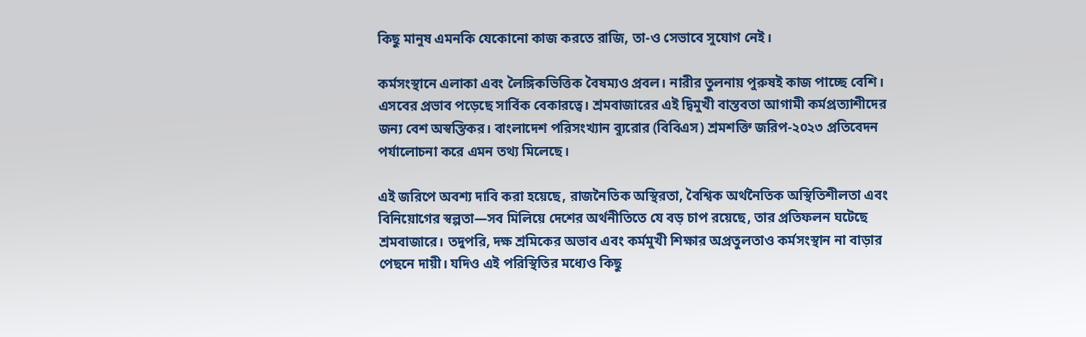কিছু মানুষ এমনকি যেকোনো কাজ করতে রাজি, তা-ও সেভাবে সুযোগ নেই।

কর্মসংস্থানে এলাকা এবং লৈঙ্গিকভিত্তিক বৈষম্যও প্রবল। নারীর তুলনায় পুরুষই কাজ পাচ্ছে বেশি। এসবের প্রভাব পড়েছে সার্বিক বেকারত্বে। শ্রমবাজারের এই দ্বিমুখী বাস্তবতা আগামী কর্মপ্রত্যাশীদের জন্য বেশ অস্বস্তিকর। বাংলাদেশ পরিসংখ্যান ব্যুরোর (বিবিএস) শ্রমশক্তি জরিপ-২০২৩ প্রতিবেদন পর্যালোচনা করে এমন তথ্য মিলেছে।

এই জরিপে অবশ্য দাবি করা হয়েছে, রাজনৈতিক অস্থিরতা, বৈশ্বিক অর্থনৈতিক অস্থিতিশীলতা এবং বিনিয়োগের স্বল্পতা—সব মিলিয়ে দেশের অর্থনীতিতে যে বড় চাপ রয়েছে, তার প্রতিফলন ঘটেছে শ্রমবাজারে। তদুপরি, দক্ষ শ্রমিকের অভাব এবং কর্মমুখী শিক্ষার অপ্রতুলতাও কর্মসংস্থান না বাড়ার পেছনে দায়ী। যদিও এই পরিস্থিতির মধ্যেও কিছু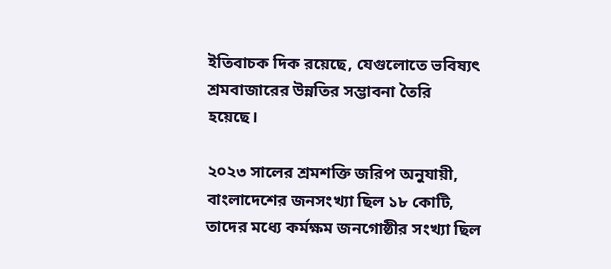ইতিবাচক দিক রয়েছে, যেগুলোতে ভবিষ্যৎ শ্রমবাজারের উন্নতির সম্ভাবনা তৈরি হয়েছে।

২০২৩ সালের শ্রমশক্তি জরিপ অনুযায়ী, বাংলাদেশের জনসংখ্যা ছিল ১৮ কোটি, তাদের মধ্যে কর্মক্ষম জনগোষ্ঠীর সংখ্যা ছিল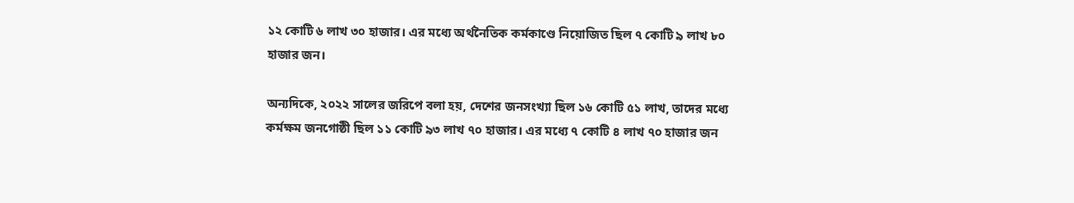১২ কোটি ৬ লাখ ৩০ হাজার। এর মধ্যে অর্থনৈতিক কর্মকাণ্ডে নিয়োজিত ছিল ৭ কোটি ৯ লাখ ৮০ হাজার জন।

অন্যদিকে, ২০২২ সালের জরিপে বলা হয়, দেশের জনসংখ্যা ছিল ১৬ কোটি ৫১ লাখ, তাদের মধ্যে কর্মক্ষম জনগোষ্ঠী ছিল ১১ কোটি ৯৩ লাখ ৭০ হাজার। এর মধ্যে ৭ কোটি ৪ লাখ ৭০ হাজার জন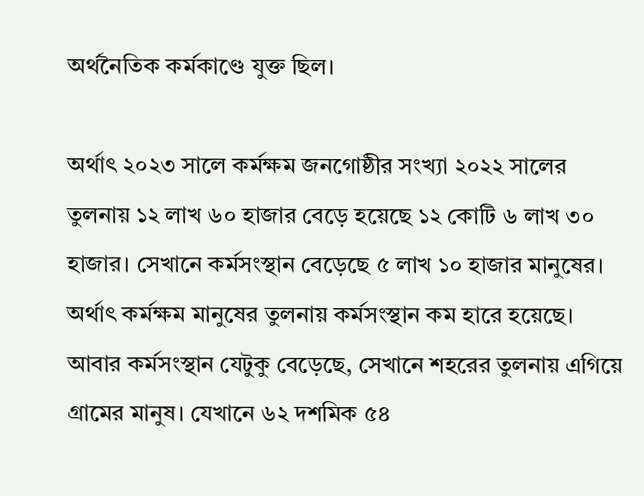অর্থনৈতিক কর্মকাণ্ডে যুক্ত ছিল।

অর্থাৎ ২০২৩ সালে কর্মক্ষম জনগোষ্ঠীর সংখ্যা ২০২২ সালের তুলনায় ১২ লাখ ৬০ হাজার বেড়ে হয়েছে ১২ কোটি ৬ লাখ ৩০ হাজার। সেখানে কর্মসংস্থান বেড়েছে ৫ লাখ ১০ হাজার মানুষের। অর্থাৎ কর্মক্ষম মানুষের তুলনায় কর্মসংস্থান কম হারে হয়েছে। আবার কর্মসংস্থান যেটুকু বেড়েছে, সেখানে শহরের তুলনায় এগিয়ে গ্রামের মানুষ। যেখানে ৬২ দশমিক ৫৪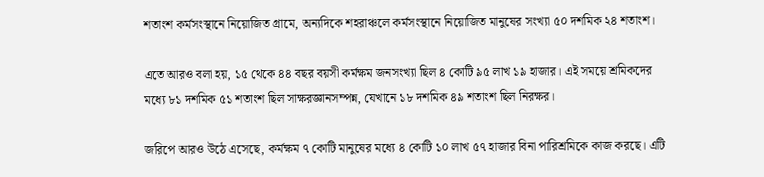শতাংশ কর্মসংস্থানে নিয়োজিত গ্রামে, অন্যদিকে শহরাঞ্চলে কর্মসংস্থানে নিয়োজিত মানুষের সংখ্যা ৫০ দশমিক ২৪ শতাংশ।

এতে আরও বলা হয়, ১৫ থেকে ৪৪ বছর বয়সী কর্মক্ষম জনসংখ্যা ছিল ৪ কোটি ৯৫ লাখ ১৯ হাজার। এই সময়ে শ্রমিকদের মধ্যে ৮১ দশমিক ৫১ শতাংশ ছিল সাক্ষরজ্ঞানসম্পন্ন, যেখানে ১৮ দশমিক ৪৯ শতাংশ ছিল নিরক্ষর।

জরিপে আরও উঠে এসেছে, কর্মক্ষম ৭ কোটি মানুষের মধ্যে ৪ কোটি ১০ লাখ ৫৭ হাজার বিনা পারিশ্রমিকে কাজ করছে। এটি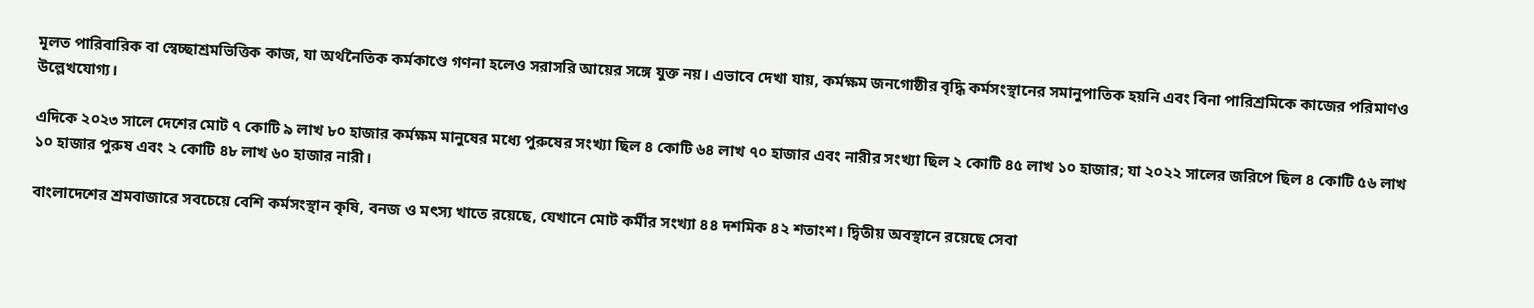মূলত পারিবারিক বা স্বেচ্ছাশ্রমভিত্তিক কাজ, যা অর্থনৈতিক কর্মকাণ্ডে গণনা হলেও সরাসরি আয়ের সঙ্গে যুক্ত নয়। এভাবে দেখা যায়, কর্মক্ষম জনগোষ্ঠীর বৃদ্ধি কর্মসংস্থানের সমানুপাতিক হয়নি এবং বিনা পারিশ্রমিকে কাজের পরিমাণও উল্লেখযোগ্য।

এদিকে ২০২৩ সালে দেশের মোট ৭ কোটি ৯ লাখ ৮০ হাজার কর্মক্ষম মানুষের মধ্যে পুরুষের সংখ্যা ছিল ৪ কোটি ৬৪ লাখ ৭০ হাজার এবং নারীর সংখ্যা ছিল ২ কোটি ৪৫ লাখ ১০ হাজার; যা ২০২২ সালের জরিপে ছিল ৪ কোটি ৫৬ লাখ ১০ হাজার পুরুষ এবং ২ কোটি ৪৮ লাখ ৬০ হাজার নারী।

বাংলাদেশের শ্রমবাজারে সবচেয়ে বেশি কর্মসংস্থান কৃষি, বনজ ও মৎস্য খাতে রয়েছে, যেখানে মোট কর্মীর সংখ্যা ৪৪ দশমিক ৪২ শতাংশ। দ্বিতীয় অবস্থানে রয়েছে সেবা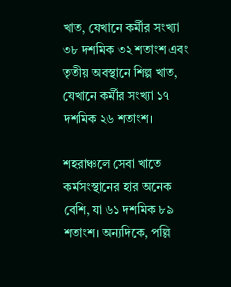খাত, যেখানে কর্মীর সংখ্যা ৩৮ দশমিক ৩২ শতাংশ এবং তৃতীয় অবস্থানে শিল্প খাত, যেখানে কর্মীর সংখ্যা ১৭ দশমিক ২৬ শতাংশ।

শহরাঞ্চলে সেবা খাতে কর্মসংস্থানের হার অনেক বেশি, যা ৬১ দশমিক ৮৯ শতাংশ। অন্যদিকে, পল্লি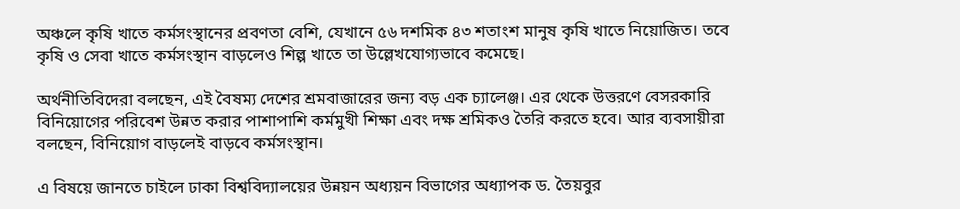অঞ্চলে কৃষি খাতে কর্মসংস্থানের প্রবণতা বেশি, যেখানে ৫৬ দশমিক ৪৩ শতাংশ মানুষ কৃষি খাতে নিয়োজিত। তবে কৃষি ও সেবা খাতে কর্মসংস্থান বাড়লেও শিল্প খাতে তা উল্লেখযোগ্যভাবে কমেছে।

অর্থনীতিবিদেরা বলছেন, এই বৈষম্য দেশের শ্রমবাজারের জন্য বড় এক চ্যালেঞ্জ। এর থেকে উত্তরণে বেসরকারি বিনিয়োগের পরিবেশ উন্নত করার পাশাপাশি কর্মমুখী শিক্ষা এবং দক্ষ শ্রমিকও তৈরি করতে হবে। আর ব্যবসায়ীরা বলছেন, বিনিয়োগ বাড়লেই বাড়বে কর্মসংস্থান।

এ বিষয়ে জানতে চাইলে ঢাকা বিশ্ববিদ্যালয়ের উন্নয়ন অধ্যয়ন বিভাগের অধ্যাপক ড. তৈয়বুর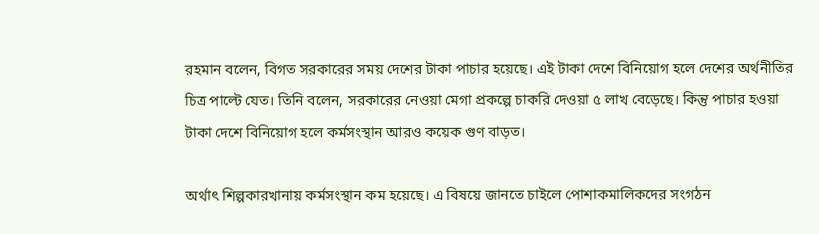রহমান বলেন, বিগত সরকারের সময় দেশের টাকা পাচার হয়েছে। এই টাকা দেশে বিনিয়োগ হলে দেশের অর্থনীতির চিত্র পাল্টে যেত। তিনি বলেন, সরকারের নেওয়া মেগা প্রকল্পে চাকরি দেওয়া ৫ লাখ বেড়েছে। কিন্তু পাচার হওয়া টাকা দেশে বিনিয়োগ হলে কর্মসংস্থান আরও কয়েক গুণ বাড়ত।

অর্থাৎ শিল্পকারখানায় কর্মসংস্থান কম হয়েছে। এ বিষয়ে জানতে চাইলে পোশাকমালিকদের সংগঠন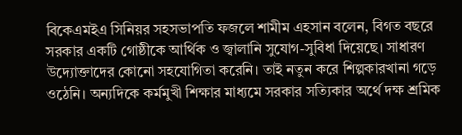বিকেএমইএ সিনিয়র সহসভাপতি ফজলে শামীম এহসান বলেন, বিগত বছরে সরকার একটি গোষ্ঠীকে আর্থিক ও জ্বালানি সুযোগ-সুবিধা দিয়েছে। সাধারণ উদ্যোক্তাদের কোনো সহযোগিতা করেনি। তাই নতুন করে শিল্পকারখানা গড়ে ওঠেনি। অন্যদিকে কর্মমুখী শিক্ষার মাধ্যমে সরকার সত্যিকার অর্থে দক্ষ শ্রমিক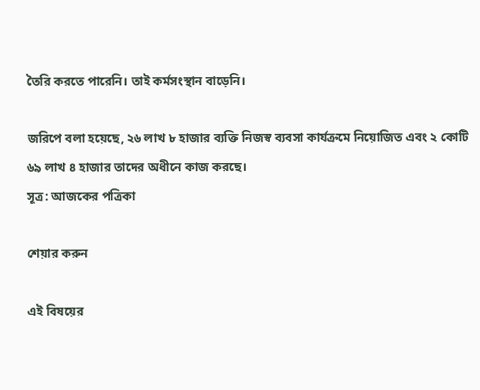তৈরি করতে পারেনি। তাই কর্মসংস্থান বাড়েনি।

জরিপে বলা হয়েছে, ২৬ লাখ ৮ হাজার ব্যক্তি নিজস্ব ব্যবসা কার্যক্রমে নিয়োজিত এবং ২ কোটি ৬৯ লাখ ৪ হাজার তাদের অধীনে কাজ করছে।
সূত্র: আজকের পত্রিকা

শেয়ার করুন

এই বিষয়ের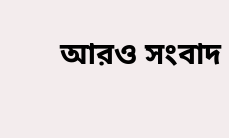আরও সংবাদ